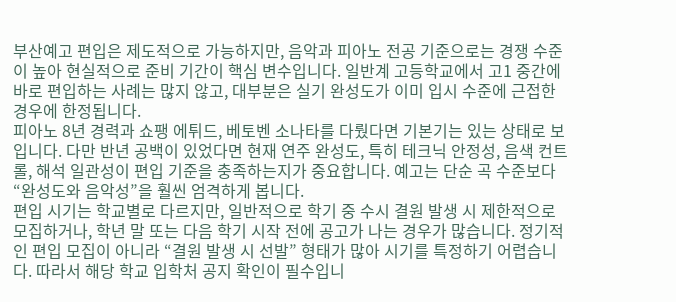부산예고 편입은 제도적으로 가능하지만, 음악과 피아노 전공 기준으로는 경쟁 수준이 높아 현실적으로 준비 기간이 핵심 변수입니다. 일반계 고등학교에서 고1 중간에 바로 편입하는 사례는 많지 않고, 대부분은 실기 완성도가 이미 입시 수준에 근접한 경우에 한정됩니다.
피아노 8년 경력과 쇼팽 에튀드, 베토벤 소나타를 다뤘다면 기본기는 있는 상태로 보입니다. 다만 반년 공백이 있었다면 현재 연주 완성도, 특히 테크닉 안정성, 음색 컨트롤, 해석 일관성이 편입 기준을 충족하는지가 중요합니다. 예고는 단순 곡 수준보다 “완성도와 음악성”을 훨씬 엄격하게 봅니다.
편입 시기는 학교별로 다르지만, 일반적으로 학기 중 수시 결원 발생 시 제한적으로 모집하거나, 학년 말 또는 다음 학기 시작 전에 공고가 나는 경우가 많습니다. 정기적인 편입 모집이 아니라 “결원 발생 시 선발” 형태가 많아 시기를 특정하기 어렵습니다. 따라서 해당 학교 입학처 공지 확인이 필수입니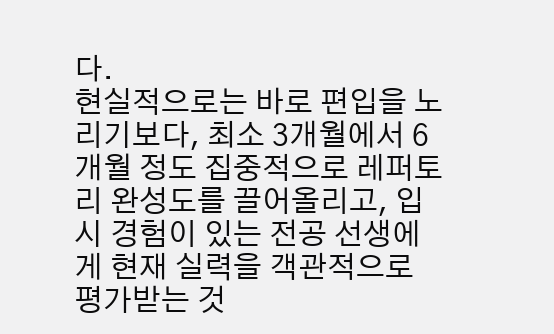다.
현실적으로는 바로 편입을 노리기보다, 최소 3개월에서 6개월 정도 집중적으로 레퍼토리 완성도를 끌어올리고, 입시 경험이 있는 전공 선생에게 현재 실력을 객관적으로 평가받는 것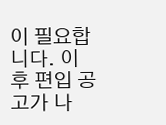이 필요합니다. 이후 편입 공고가 나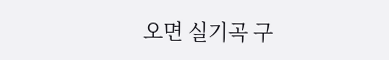오면 실기곡 구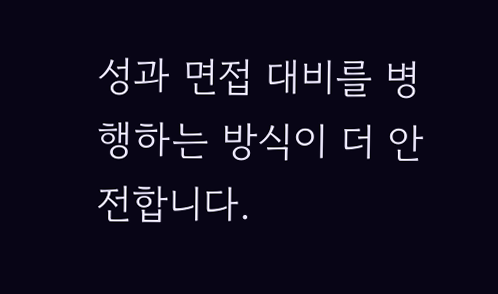성과 면접 대비를 병행하는 방식이 더 안전합니다.